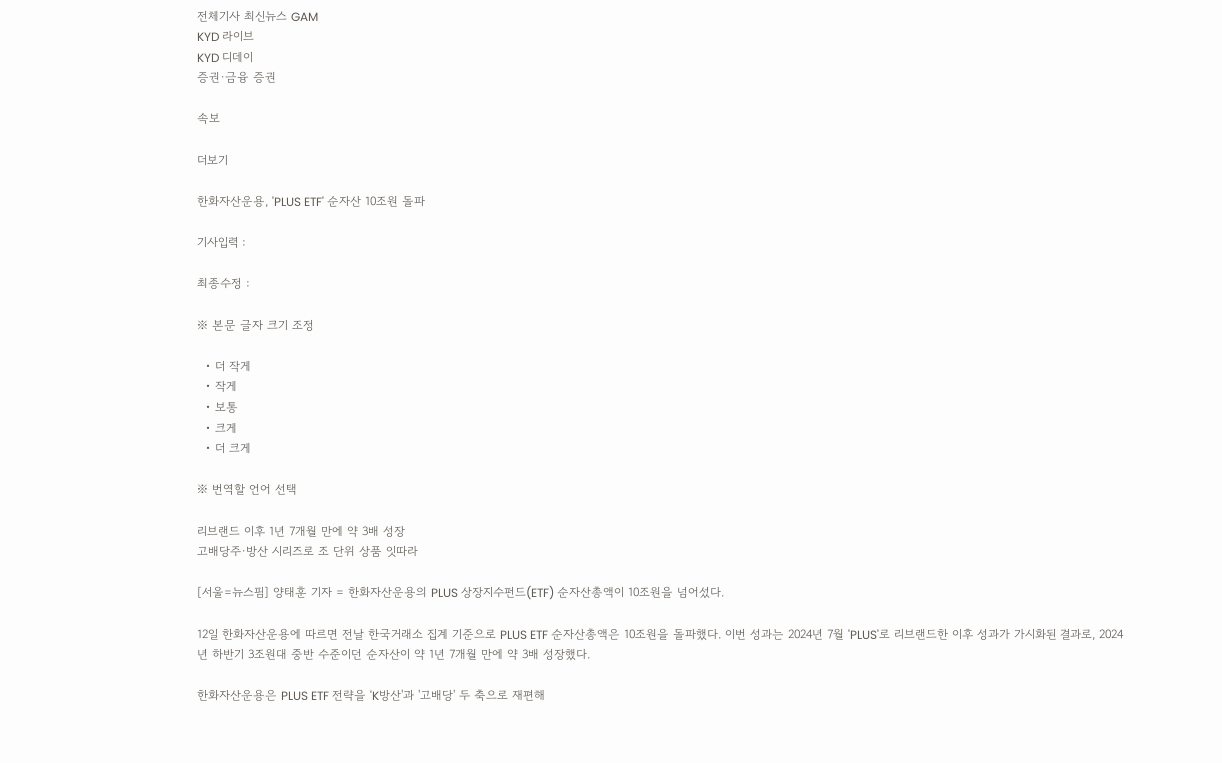전체기사 최신뉴스 GAM
KYD 라이브
KYD 디데이
증권·금융 증권

속보

더보기

한화자산운용, 'PLUS ETF' 순자산 10조원 돌파

기사입력 :

최종수정 :

※ 본문 글자 크기 조정

  • 더 작게
  • 작게
  • 보통
  • 크게
  • 더 크게

※ 번역할 언어 선택

리브랜드 이후 1년 7개월 만에 약 3배 성장
고배당주·방산 시리즈로 조 단위 상품 잇따라

[서울=뉴스핌] 양태훈 기자 = 한화자산운용의 PLUS 상장지수펀드(ETF) 순자산총액이 10조원을 넘어섰다.

12일 한화자산운용에 따르면 전날 한국거래소 집계 기준으로 PLUS ETF 순자산총액은 10조원을 돌파했다. 이번 성과는 2024년 7월 'PLUS'로 리브랜드한 이후 성과가 가시화된 결과로, 2024년 하반기 3조원대 중반 수준이던 순자산이 약 1년 7개월 만에 약 3배 성장했다.

한화자산운용은 PLUS ETF 전략을 'K방산'과 '고배당' 두 축으로 재편해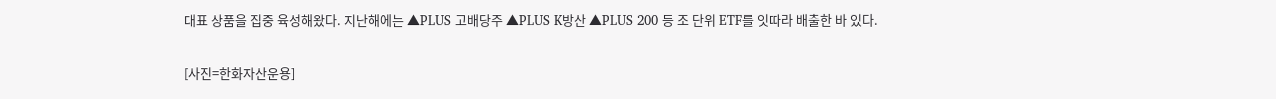대표 상품을 집중 육성해왔다. 지난해에는 ▲PLUS 고배당주 ▲PLUS K방산 ▲PLUS 200 등 조 단위 ETF를 잇따라 배출한 바 있다.

[사진=한화자산운용]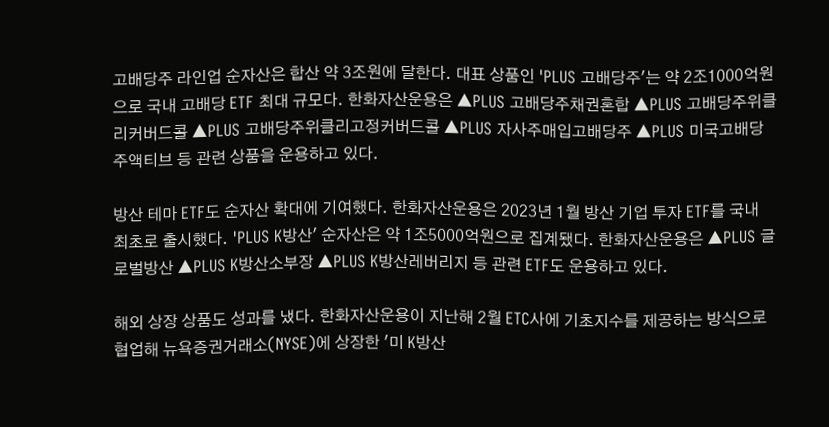고배당주 라인업 순자산은 합산 약 3조원에 달한다. 대표 상품인 'PLUS 고배당주'는 약 2조1000억원으로 국내 고배당 ETF 최대 규모다. 한화자산운용은 ▲PLUS 고배당주채권혼합 ▲PLUS 고배당주위클리커버드콜 ▲PLUS 고배당주위클리고정커버드콜 ▲PLUS 자사주매입고배당주 ▲PLUS 미국고배당주액티브 등 관련 상품을 운용하고 있다.

방산 테마 ETF도 순자산 확대에 기여했다. 한화자산운용은 2023년 1월 방산 기업 투자 ETF를 국내 최초로 출시했다. 'PLUS K방산' 순자산은 약 1조5000억원으로 집계됐다. 한화자산운용은 ▲PLUS 글로벌방산 ▲PLUS K방산소부장 ▲PLUS K방산레버리지 등 관련 ETF도 운용하고 있다.

해외 상장 상품도 성과를 냈다. 한화자산운용이 지난해 2월 ETC사에 기초지수를 제공하는 방식으로 협업해 뉴욕증권거래소(NYSE)에 상장한 '미 K방산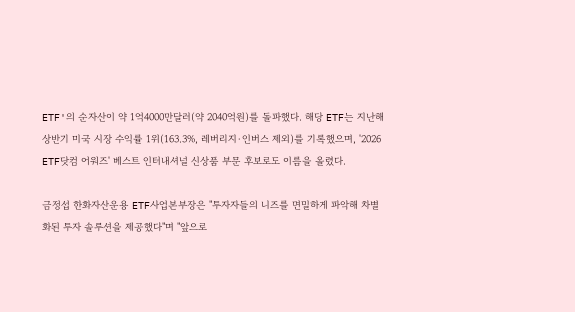ETF'의 순자산이 약 1억4000만달러(약 2040억원)를 돌파했다. 해당 ETF는 지난해 상반기 미국 시장 수익률 1위(163.3%, 레버리지·인버스 제외)를 기록했으며, '2026 ETF닷컴 어워즈' 베스트 인터내셔널 신상품 부문 후보로도 이름을 올렸다.

금정섭 한화자산운용 ETF사업본부장은 "투자자들의 니즈를 면밀하게 파악해 차별화된 투자 솔루션을 제공했다"며 "앞으로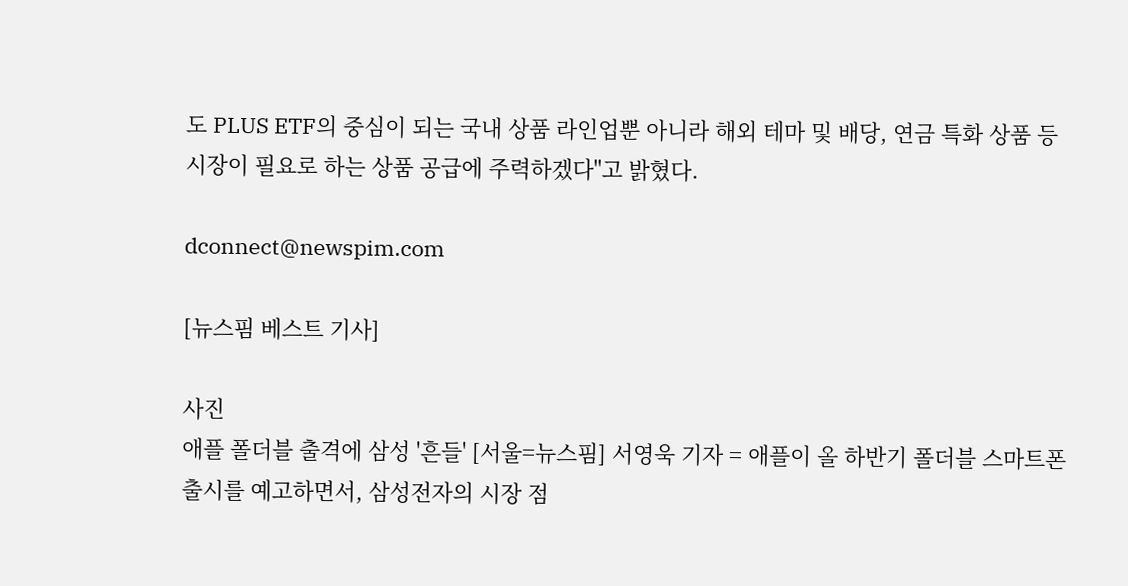도 PLUS ETF의 중심이 되는 국내 상품 라인업뿐 아니라 해외 테마 및 배당, 연금 특화 상품 등 시장이 필요로 하는 상품 공급에 주력하겠다"고 밝혔다.

dconnect@newspim.com

[뉴스핌 베스트 기사]

사진
애플 폴더블 출격에 삼성 '흔들' [서울=뉴스핌] 서영욱 기자 = 애플이 올 하반기 폴더블 스마트폰 출시를 예고하면서, 삼성전자의 시장 점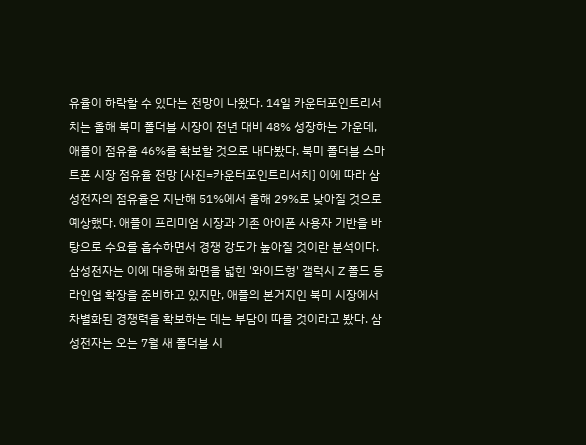유율이 하락할 수 있다는 전망이 나왔다. 14일 카운터포인트리서치는 올해 북미 폴더블 시장이 전년 대비 48% 성장하는 가운데, 애플이 점유율 46%를 확보할 것으로 내다봤다. 북미 폴더블 스마트폰 시장 점유율 전망 [사진=카운터포인트리서치] 이에 따라 삼성전자의 점유율은 지난해 51%에서 올해 29%로 낮아질 것으로 예상했다. 애플이 프리미엄 시장과 기존 아이폰 사용자 기반을 바탕으로 수요를 흡수하면서 경쟁 강도가 높아질 것이란 분석이다. 삼성전자는 이에 대응해 화면을 넓힌 '와이드형' 갤럭시 Z 폴드 등 라인업 확장을 준비하고 있지만, 애플의 본거지인 북미 시장에서 차별화된 경쟁력을 확보하는 데는 부담이 따를 것이라고 봤다. 삼성전자는 오는 7월 새 폴더블 시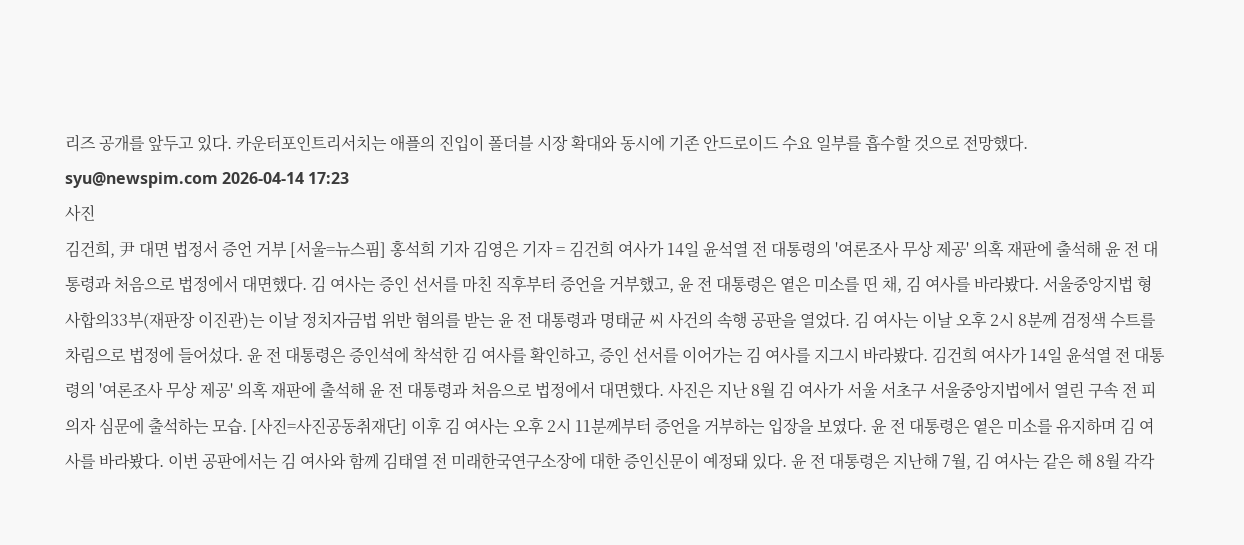리즈 공개를 앞두고 있다. 카운터포인트리서치는 애플의 진입이 폴더블 시장 확대와 동시에 기존 안드로이드 수요 일부를 흡수할 것으로 전망했다. syu@newspim.com 2026-04-14 17:23
사진
김건희, 尹 대면 법정서 증언 거부 [서울=뉴스핌] 홍석희 기자 김영은 기자 = 김건희 여사가 14일 윤석열 전 대통령의 '여론조사 무상 제공' 의혹 재판에 출석해 윤 전 대통령과 처음으로 법정에서 대면했다. 김 여사는 증인 선서를 마친 직후부터 증언을 거부했고, 윤 전 대통령은 옅은 미소를 띤 채, 김 여사를 바라봤다. 서울중앙지법 형사합의33부(재판장 이진관)는 이날 정치자금법 위반 혐의를 받는 윤 전 대통령과 명태균 씨 사건의 속행 공판을 열었다. 김 여사는 이날 오후 2시 8분께 검정색 수트를 차림으로 법정에 들어섰다. 윤 전 대통령은 증인석에 착석한 김 여사를 확인하고, 증인 선서를 이어가는 김 여사를 지그시 바라봤다. 김건희 여사가 14일 윤석열 전 대통령의 '여론조사 무상 제공' 의혹 재판에 출석해 윤 전 대통령과 처음으로 법정에서 대면했다. 사진은 지난 8월 김 여사가 서울 서초구 서울중앙지법에서 열린 구속 전 피의자 심문에 출석하는 모습. [사진=사진공동취재단] 이후 김 여사는 오후 2시 11분께부터 증언을 거부하는 입장을 보였다. 윤 전 대통령은 옅은 미소를 유지하며 김 여사를 바라봤다. 이번 공판에서는 김 여사와 함께 김태열 전 미래한국연구소장에 대한 증인신문이 예정돼 있다. 윤 전 대통령은 지난해 7월, 김 여사는 같은 해 8월 각각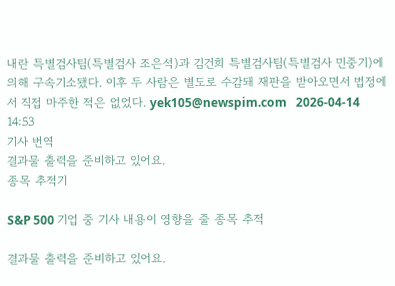내란 특별검사팀(특별검사 조은석)과 김건희 특별검사팀(특별검사 민중기)에 의해 구속기소됐다. 이후 두 사람은 별도로 수감돼 재판을 받아오면서 법정에서 직접 마주한 적은 없었다. yek105@newspim.com   2026-04-14 14:53
기사 번역
결과물 출력을 준비하고 있어요.
종목 추적기

S&P 500 기업 중 기사 내용이 영향을 줄 종목 추적

결과물 출력을 준비하고 있어요.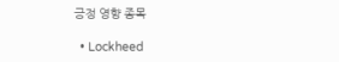긍정 영향 종목

  • Lockheed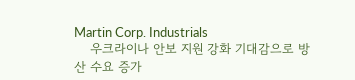Martin Corp. Industrials
    우크라이나 안보 지원 강화 기대감으로 방산 수요 증가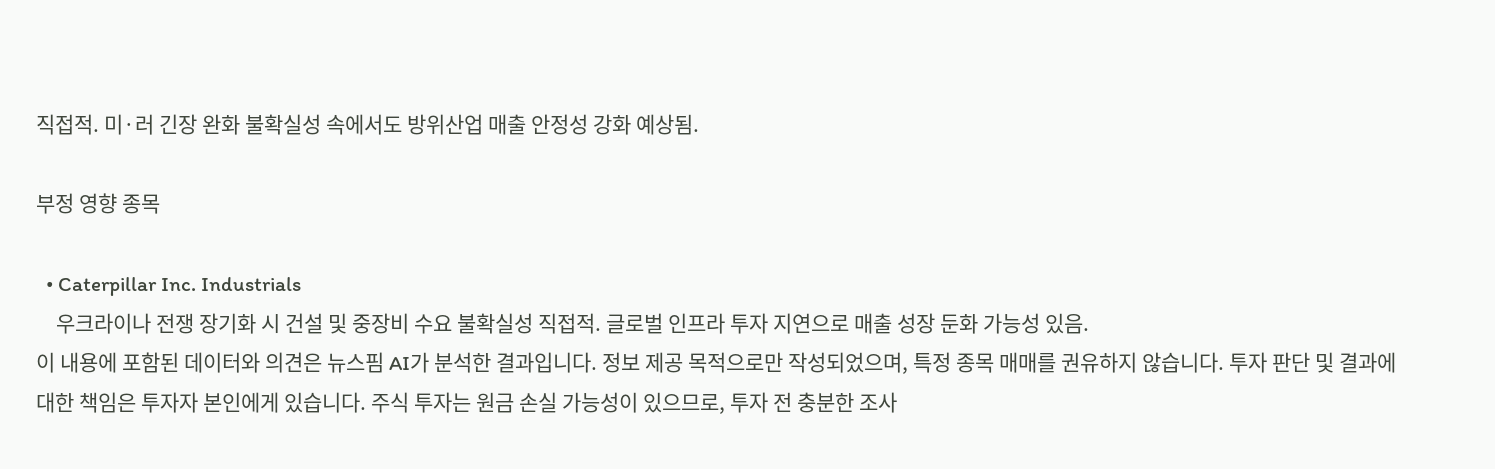직접적. 미·러 긴장 완화 불확실성 속에서도 방위산업 매출 안정성 강화 예상됨.

부정 영향 종목

  • Caterpillar Inc. Industrials
    우크라이나 전쟁 장기화 시 건설 및 중장비 수요 불확실성 직접적. 글로벌 인프라 투자 지연으로 매출 성장 둔화 가능성 있음.
이 내용에 포함된 데이터와 의견은 뉴스핌 AI가 분석한 결과입니다. 정보 제공 목적으로만 작성되었으며, 특정 종목 매매를 권유하지 않습니다. 투자 판단 및 결과에 대한 책임은 투자자 본인에게 있습니다. 주식 투자는 원금 손실 가능성이 있으므로, 투자 전 충분한 조사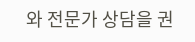와 전문가 상담을 권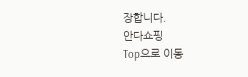장합니다.
안다쇼핑
Top으로 이동